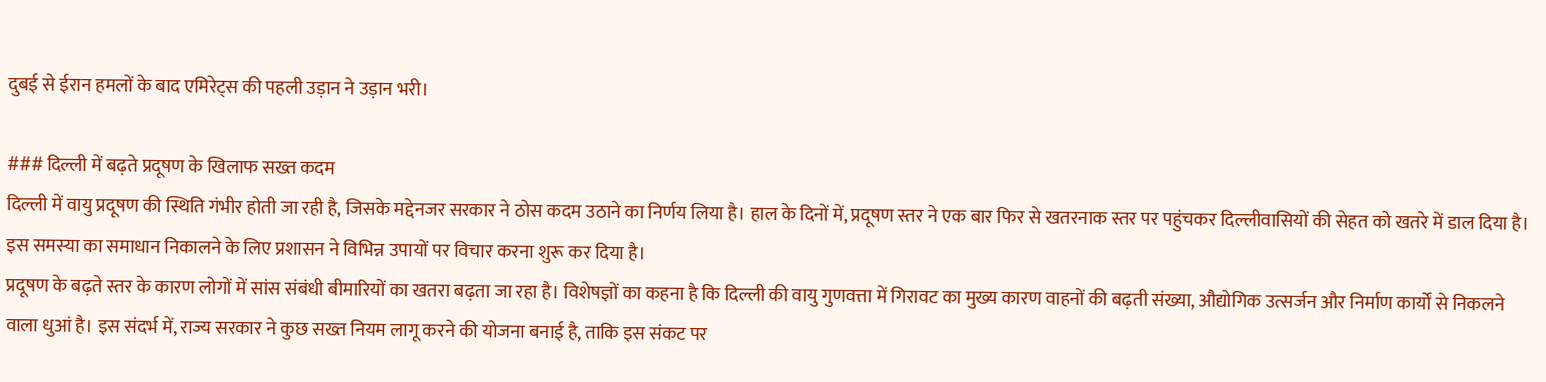दुबई से ईरान हमलों के बाद एमिरेट्स की पहली उड़ान ने उड़ान भरी।

### दिल्ली में बढ़ते प्रदूषण के खिलाफ सख्त कदम
दिल्ली में वायु प्रदूषण की स्थिति गंभीर होती जा रही है, जिसके मद्देनजर सरकार ने ठोस कदम उठाने का निर्णय लिया है। हाल के दिनों में, प्रदूषण स्तर ने एक बार फिर से खतरनाक स्तर पर पहुंचकर दिल्लीवासियों की सेहत को खतरे में डाल दिया है। इस समस्या का समाधान निकालने के लिए प्रशासन ने विभिन्न उपायों पर विचार करना शुरू कर दिया है।
प्रदूषण के बढ़ते स्तर के कारण लोगों में सांस संबंधी बीमारियों का खतरा बढ़ता जा रहा है। विशेषज्ञों का कहना है कि दिल्ली की वायु गुणवत्ता में गिरावट का मुख्य कारण वाहनों की बढ़ती संख्या, औद्योगिक उत्सर्जन और निर्माण कार्यों से निकलने वाला धुआं है। इस संदर्भ में, राज्य सरकार ने कुछ सख्त नियम लागू करने की योजना बनाई है, ताकि इस संकट पर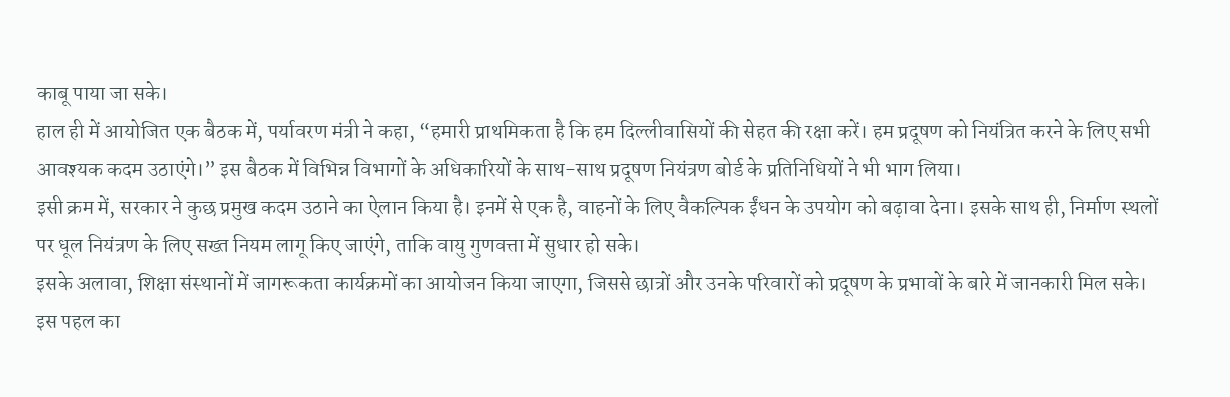काबू पाया जा सके।
हाल ही में आयोजित एक बैठक में, पर्यावरण मंत्री ने कहा, “हमारी प्राथमिकता है कि हम दिल्लीवासियों की सेहत की रक्षा करें। हम प्रदूषण को नियंत्रित करने के लिए सभी आवश्यक कदम उठाएंगे।” इस बैठक में विभिन्न विभागों के अधिकारियों के साथ-साथ प्रदूषण नियंत्रण बोर्ड के प्रतिनिधियों ने भी भाग लिया।
इसी क्रम में, सरकार ने कुछ प्रमुख कदम उठाने का ऐलान किया है। इनमें से एक है, वाहनों के लिए वैकल्पिक ईंधन के उपयोग को बढ़ावा देना। इसके साथ ही, निर्माण स्थलों पर धूल नियंत्रण के लिए सख्त नियम लागू किए जाएंगे, ताकि वायु गुणवत्ता में सुधार हो सके।
इसके अलावा, शिक्षा संस्थानों में जागरूकता कार्यक्रमों का आयोजन किया जाएगा, जिससे छात्रों और उनके परिवारों को प्रदूषण के प्रभावों के बारे में जानकारी मिल सके। इस पहल का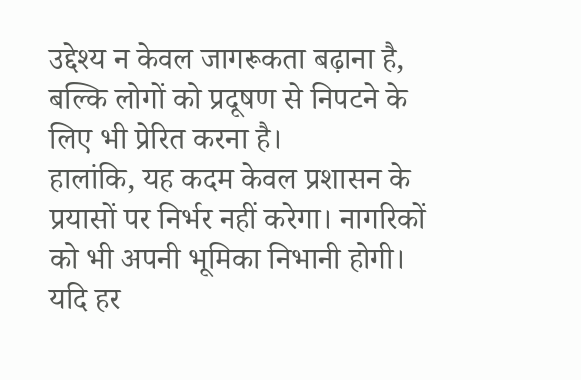उद्देश्य न केवल जागरूकता बढ़ाना है, बल्कि लोगों को प्रदूषण से निपटने के लिए भी प्रेरित करना है।
हालांकि, यह कदम केवल प्रशासन के प्रयासों पर निर्भर नहीं करेगा। नागरिकों को भी अपनी भूमिका निभानी होगी। यदि हर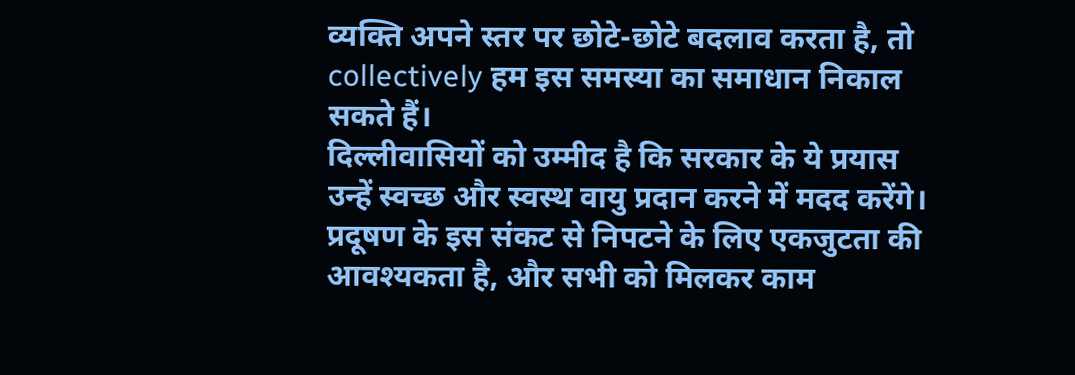व्यक्ति अपने स्तर पर छोटे-छोटे बदलाव करता है, तो collectively हम इस समस्या का समाधान निकाल सकते हैं।
दिल्लीवासियों को उम्मीद है कि सरकार के ये प्रयास उन्हें स्वच्छ और स्वस्थ वायु प्रदान करने में मदद करेंगे। प्रदूषण के इस संकट से निपटने के लिए एकजुटता की आवश्यकता है, और सभी को मिलकर काम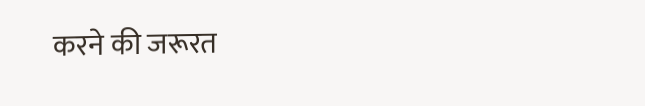करने की जरूरत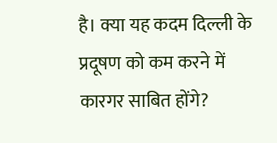है। क्या यह कदम दिल्ली के प्रदूषण को कम करने में कारगर साबित होंगे?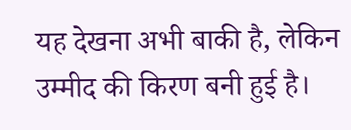यह देखना अभी बाकी है, लेकिन उम्मीद की किरण बनी हुई है।